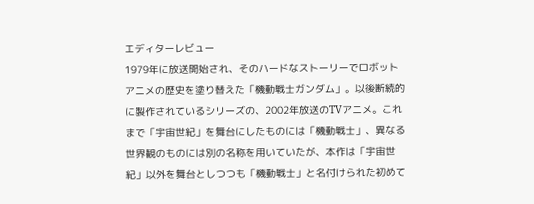エディターレビュー
1979年に放送開始され、そのハードなストーリーでロボットアニメの歴史を塗り替えた「機動戦士ガンダム」。以後断続的に製作されているシリーズの、2002年放送のTVアニメ。これまで「宇宙世紀」を舞台にしたものには「機動戦士」、異なる世界観のものには別の名称を用いていたが、本作は「宇宙世紀」以外を舞台としつつも「機動戦士」と名付けられた初めて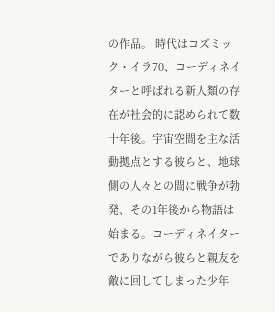の作品。 時代はコズミック・イラ70、コーディネイターと呼ばれる新人類の存在が社会的に認められて数十年後。宇宙空間を主な活動拠点とする彼らと、地球側の人々との間に戦争が勃発、その1年後から物語は始まる。コーディネイターでありながら彼らと親友を敵に回してしまった少年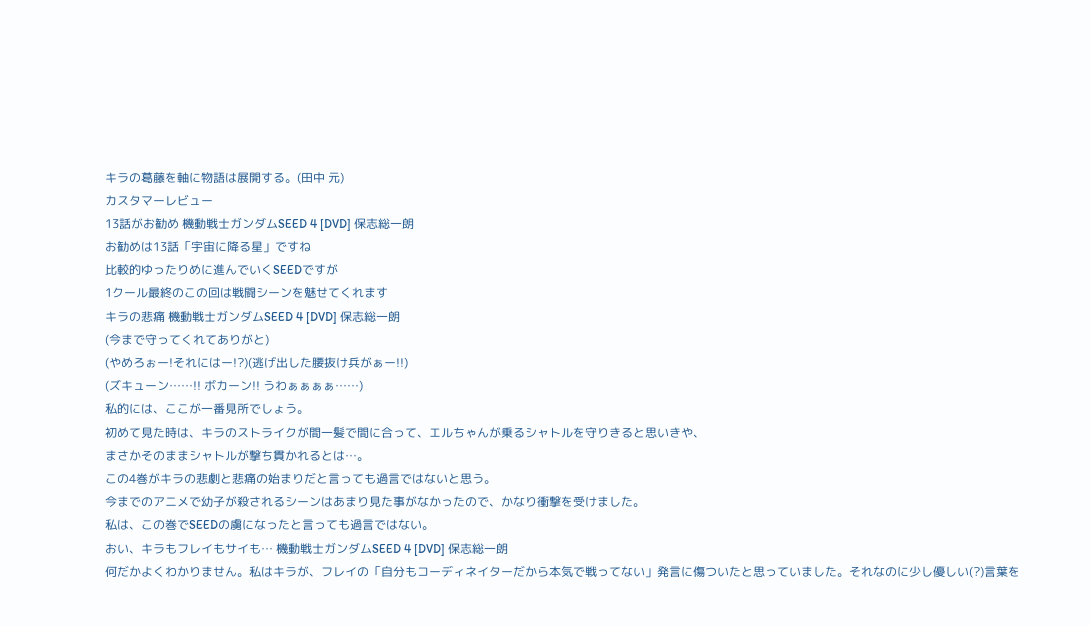キラの葛藤を軸に物語は展開する。(田中 元)
カスタマーレビュー
13話がお勧め 機動戦士ガンダムSEED 4 [DVD] 保志総一朗
お勧めは13話「宇宙に降る星」ですね
比較的ゆったりめに進んでいくSEEDですが
1クール最終のこの回は戦闘シーンを魅せてくれます
キラの悲痛 機動戦士ガンダムSEED 4 [DVD] 保志総一朗
(今まで守ってくれてありがと)
(やめろぉー!それにはー!?)(逃げ出した腰抜け兵がぁー!!)
(ズキューン……!! ボカーン!! うわぁぁぁぁ……)
私的には、ここが一番見所でしょう。
初めて見た時は、キラのストライクが間一髪で間に合って、エルちゃんが乗るシャトルを守りきると思いきや、
まさかそのままシャトルが撃ち貫かれるとは…。
この4巻がキラの悲劇と悲痛の始まりだと言っても過言ではないと思う。
今までのアニメで幼子が殺されるシーンはあまり見た事がなかったので、かなり衝撃を受けました。
私は、この巻でSEEDの虜になったと言っても過言ではない。
おい、キラもフレイもサイも… 機動戦士ガンダムSEED 4 [DVD] 保志総一朗
何だかよくわかりません。私はキラが、フレイの「自分もコーディネイターだから本気で戦ってない」発言に傷ついたと思っていました。それなのに少し優しい(?)言葉を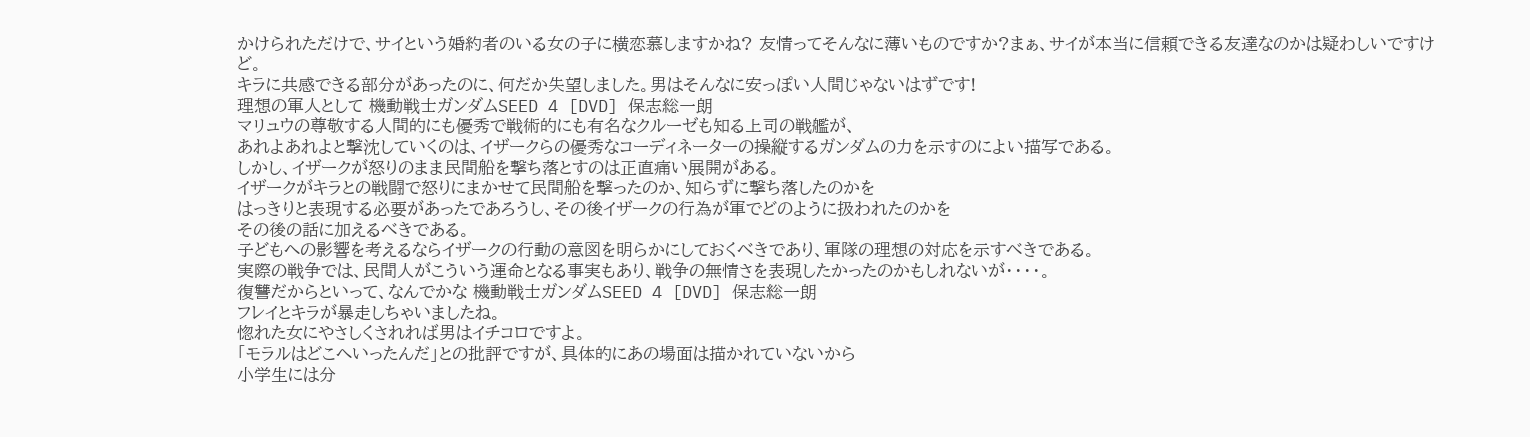かけられただけで、サイという婚約者のいる女の子に横恋慕しますかね? 友情ってそんなに薄いものですか?まぁ、サイが本当に信頼できる友達なのかは疑わしいですけど。
キラに共感できる部分があったのに、何だか失望しました。男はそんなに安っぽい人間じゃないはずです!
理想の軍人として 機動戦士ガンダムSEED 4 [DVD] 保志総一朗
マリュウの尊敬する人間的にも優秀で戦術的にも有名なクルーゼも知る上司の戦艦が、
あれよあれよと撃沈していくのは、イザークらの優秀なコーディネーターの操縦するガンダムの力を示すのによい描写である。
しかし、イザークが怒りのまま民間船を撃ち落とすのは正直痛い展開がある。
イザークがキラとの戦闘で怒りにまかせて民間船を撃ったのか、知らずに撃ち落したのかを
はっきりと表現する必要があったであろうし、その後イザークの行為が軍でどのように扱われたのかを
その後の話に加えるべきである。
子どもへの影響を考えるならイザークの行動の意図を明らかにしておくべきであり、軍隊の理想の対応を示すべきである。
実際の戦争では、民間人がこういう運命となる事実もあり、戦争の無情さを表現したかったのかもしれないが・・・・。
復讐だからといって、なんでかな 機動戦士ガンダムSEED 4 [DVD] 保志総一朗
フレイとキラが暴走しちゃいましたね。
惚れた女にやさしくされれば男はイチコロですよ。
「モラルはどこへいったんだ」との批評ですが、具体的にあの場面は描かれていないから
小学生には分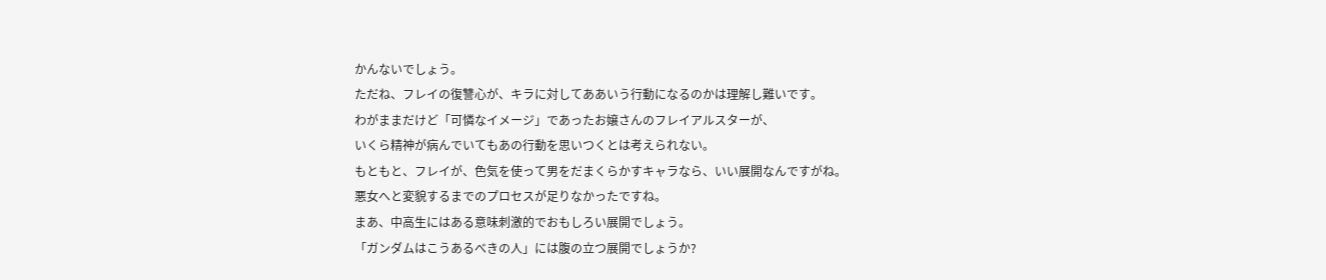かんないでしょう。
ただね、フレイの復讐心が、キラに対してああいう行動になるのかは理解し難いです。
わがままだけど「可憐なイメージ」であったお嬢さんのフレイアルスターが、
いくら精神が病んでいてもあの行動を思いつくとは考えられない。
もともと、フレイが、色気を使って男をだまくらかすキャラなら、いい展開なんですがね。
悪女へと変貌するまでのプロセスが足りなかったですね。
まあ、中高生にはある意味刺激的でおもしろい展開でしょう。
「ガンダムはこうあるべきの人」には腹の立つ展開でしょうか?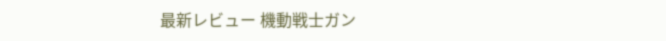最新レビュー 機動戦士ガン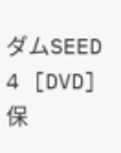ダムSEED 4 [DVD] 保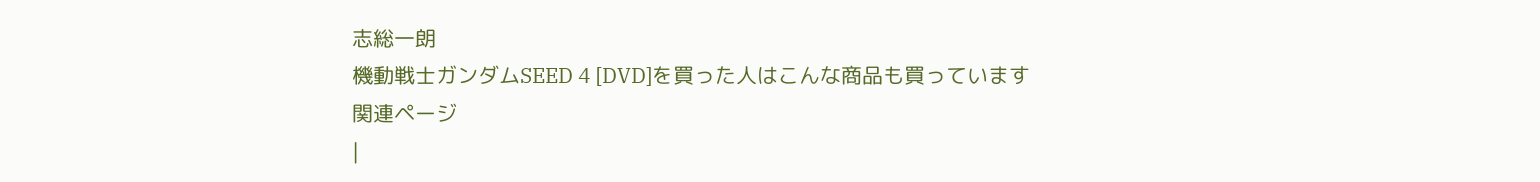志総一朗
機動戦士ガンダムSEED 4 [DVD]を買った人はこんな商品も買っています
関連ページ
|